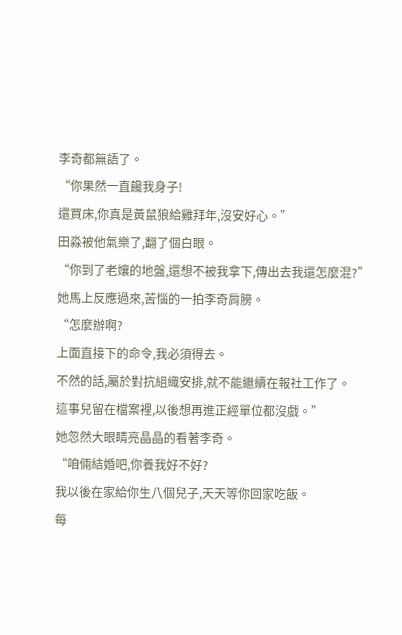李奇都無語了。
“你果然一直饞我身子!
還買床,你真是黃鼠狼給雞拜年,沒安好心。”
田淼被他氣樂了,翻了個白眼。
“你到了老孃的地盤,還想不被我拿下,傳出去我還怎麼混?”
她馬上反應過來,苦惱的一拍李奇肩膀。
“怎麼辦啊?
上面直接下的命令,我必須得去。
不然的話,屬於對抗組織安排,就不能繼續在報社工作了。
這事兒留在檔案裡,以後想再進正經單位都沒戲。”
她忽然大眼睛亮晶晶的看著李奇。
“咱倆結婚吧,你養我好不好?
我以後在家給你生八個兒子,天天等你回家吃飯。
每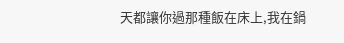天都讓你過那種飯在床上,我在鍋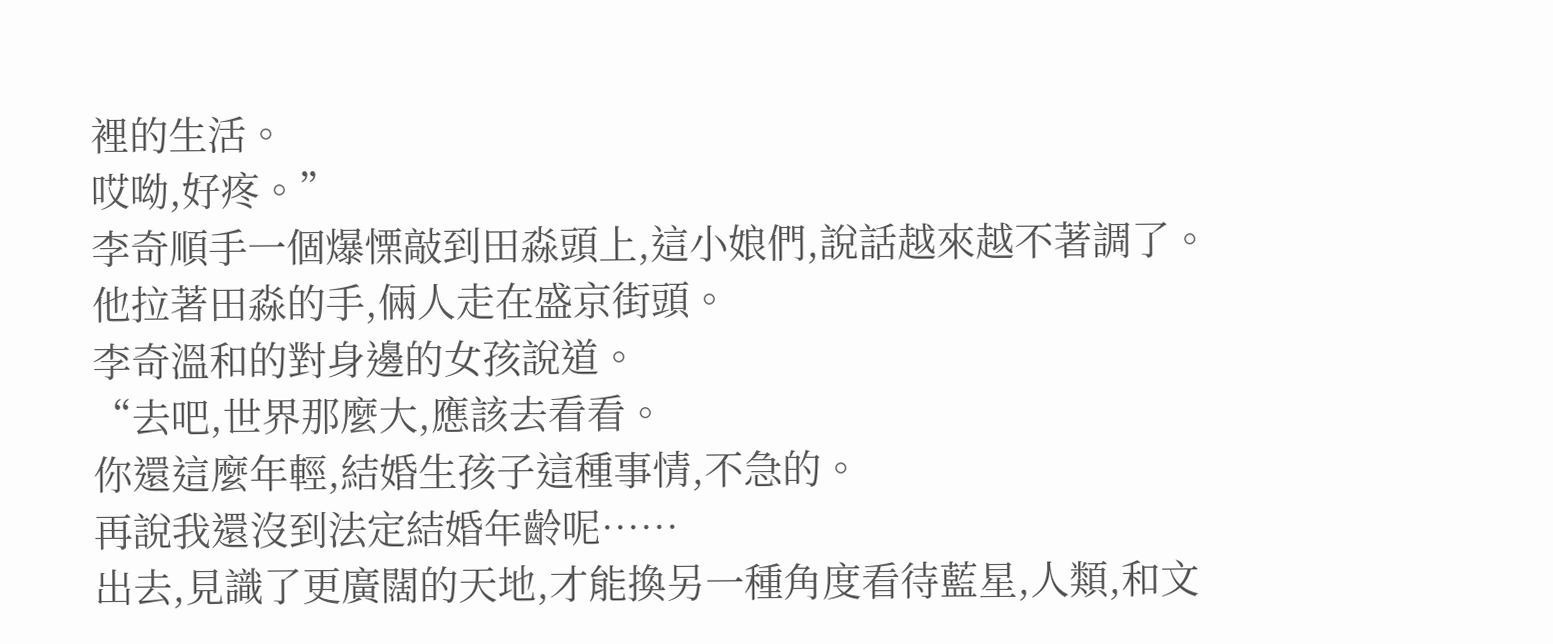裡的生活。
哎呦,好疼。”
李奇順手一個爆慄敲到田淼頭上,這小娘們,說話越來越不著調了。
他拉著田淼的手,倆人走在盛京街頭。
李奇溫和的對身邊的女孩說道。
“去吧,世界那麼大,應該去看看。
你還這麼年輕,結婚生孩子這種事情,不急的。
再說我還沒到法定結婚年齡呢……
出去,見識了更廣闊的天地,才能換另一種角度看待藍星,人類,和文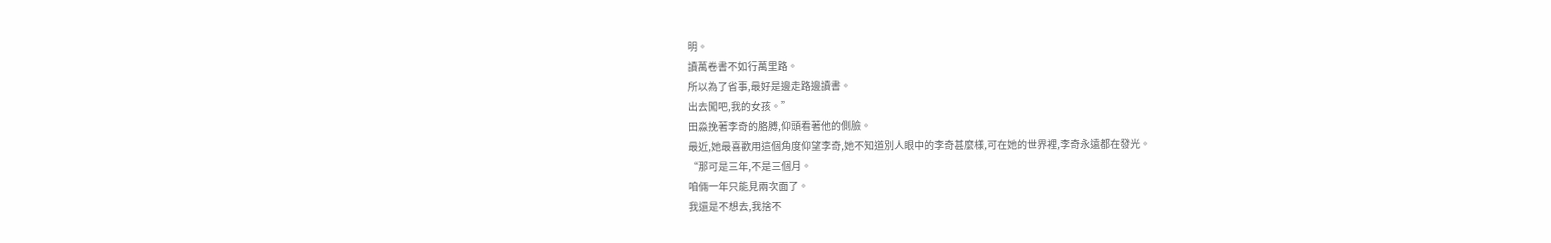明。
讀萬卷書不如行萬里路。
所以為了省事,最好是邊走路邊讀書。
出去闖吧,我的女孩。”
田淼挽著李奇的胳膊,仰頭看著他的側臉。
最近,她最喜歡用這個角度仰望李奇,她不知道別人眼中的李奇甚麼樣,可在她的世界裡,李奇永遠都在發光。
“那可是三年,不是三個月。
咱倆一年只能見兩次面了。
我還是不想去,我捨不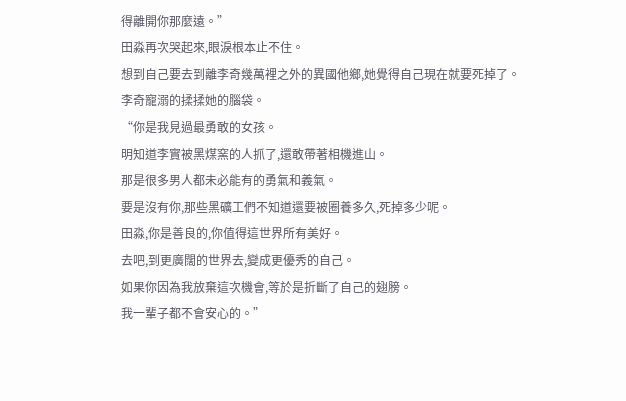得離開你那麼遠。”
田淼再次哭起來,眼淚根本止不住。
想到自己要去到離李奇幾萬裡之外的異國他鄉,她覺得自己現在就要死掉了。
李奇寵溺的揉揉她的腦袋。
“你是我見過最勇敢的女孩。
明知道李實被黑煤窯的人抓了,還敢帶著相機進山。
那是很多男人都未必能有的勇氣和義氣。
要是沒有你,那些黑礦工們不知道還要被圈養多久,死掉多少呢。
田淼,你是善良的,你值得這世界所有美好。
去吧,到更廣闊的世界去,變成更優秀的自己。
如果你因為我放棄這次機會,等於是折斷了自己的翅膀。
我一輩子都不會安心的。”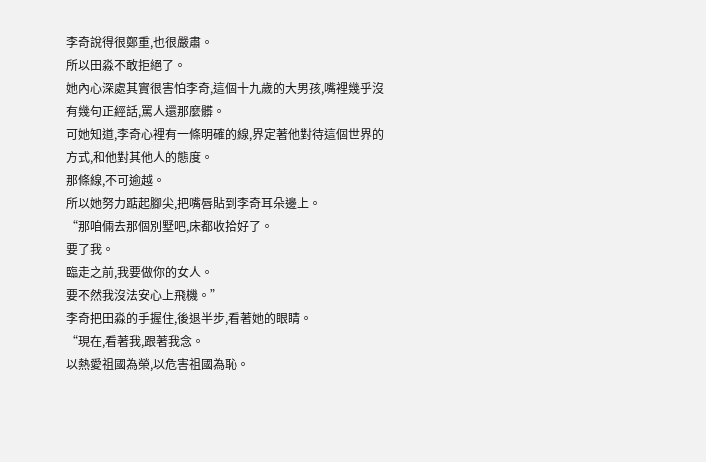李奇說得很鄭重,也很嚴肅。
所以田淼不敢拒絕了。
她內心深處其實很害怕李奇,這個十九歲的大男孩,嘴裡幾乎沒有幾句正經話,罵人還那麼髒。
可她知道,李奇心裡有一條明確的線,界定著他對待這個世界的方式,和他對其他人的態度。
那條線,不可逾越。
所以她努力踮起腳尖,把嘴唇貼到李奇耳朵邊上。
“那咱倆去那個別墅吧,床都收拾好了。
要了我。
臨走之前,我要做你的女人。
要不然我沒法安心上飛機。”
李奇把田淼的手握住,後退半步,看著她的眼睛。
“現在,看著我,跟著我念。
以熱愛祖國為榮,以危害祖國為恥。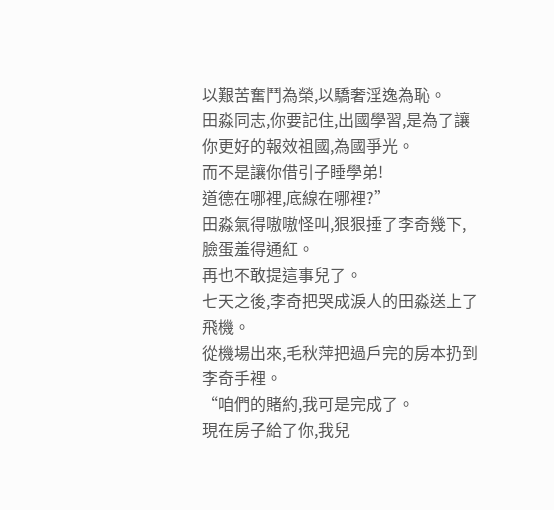以艱苦奮鬥為榮,以驕奢淫逸為恥。
田淼同志,你要記住,出國學習,是為了讓你更好的報效祖國,為國爭光。
而不是讓你借引子睡學弟!
道德在哪裡,底線在哪裡?”
田淼氣得嗷嗷怪叫,狠狠捶了李奇幾下,臉蛋羞得通紅。
再也不敢提這事兒了。
七天之後,李奇把哭成淚人的田淼送上了飛機。
從機場出來,毛秋萍把過戶完的房本扔到李奇手裡。
“咱們的賭約,我可是完成了。
現在房子給了你,我兒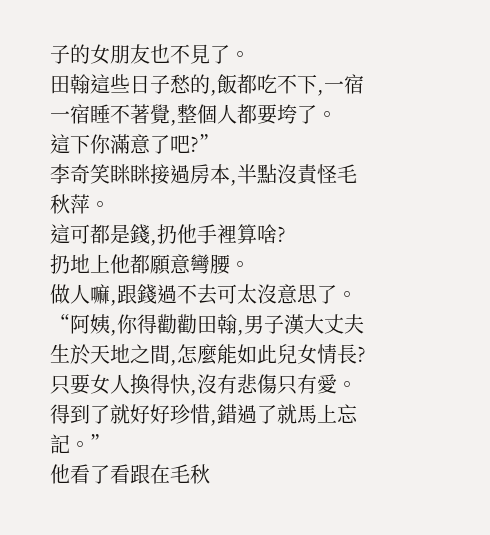子的女朋友也不見了。
田翰這些日子愁的,飯都吃不下,一宿一宿睡不著覺,整個人都要垮了。
這下你滿意了吧?”
李奇笑眯眯接過房本,半點沒責怪毛秋萍。
這可都是錢,扔他手裡算啥?
扔地上他都願意彎腰。
做人嘛,跟錢過不去可太沒意思了。
“阿姨,你得勸勸田翰,男子漢大丈夫生於天地之間,怎麼能如此兒女情長?
只要女人換得快,沒有悲傷只有愛。
得到了就好好珍惜,錯過了就馬上忘記。”
他看了看跟在毛秋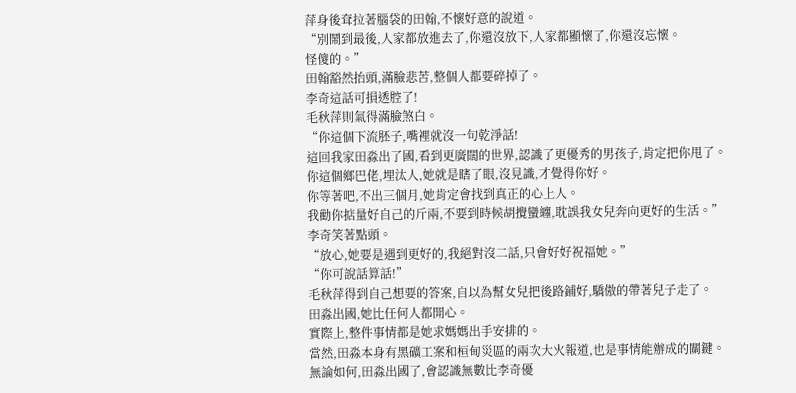萍身後耷拉著腦袋的田翰,不懷好意的說道。
“別鬧到最後,人家都放進去了,你還沒放下,人家都顯懷了,你還沒忘懷。
怪傻的。”
田翰豁然抬頭,滿臉悲苦,整個人都要碎掉了。
李奇這話可損透腔了!
毛秋萍則氣得滿臉煞白。
“你這個下流胚子,嘴裡就沒一句乾淨話!
這回我家田淼出了國,看到更廣闊的世界,認識了更優秀的男孩子,肯定把你甩了。
你這個鄉巴佬,埋汰人,她就是瞎了眼,沒見識,才覺得你好。
你等著吧,不出三個月,她肯定會找到真正的心上人。
我勸你掂量好自己的斤兩,不要到時候胡攪蠻纏,耽誤我女兒奔向更好的生活。”
李奇笑著點頭。
“放心,她要是遇到更好的,我絕對沒二話,只會好好祝福她。”
“你可說話算話!”
毛秋萍得到自己想要的答案,自以為幫女兒把後路鋪好,驕傲的帶著兒子走了。
田淼出國,她比任何人都開心。
實際上,整件事情都是她求媽媽出手安排的。
當然,田淼本身有黑礦工案和桓甸災區的兩次大火報道,也是事情能辦成的關鍵。
無論如何,田淼出國了,會認識無數比李奇優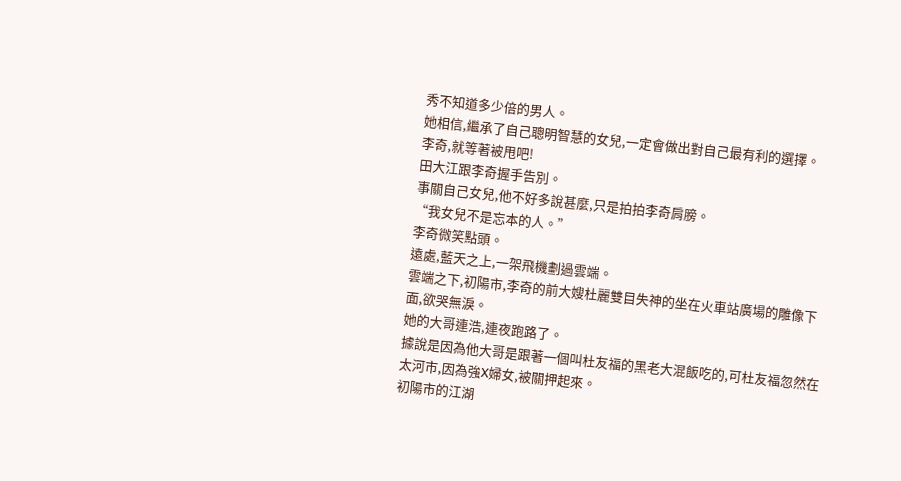秀不知道多少倍的男人。
她相信,繼承了自己聰明智慧的女兒,一定會做出對自己最有利的選擇。
李奇,就等著被甩吧!
田大江跟李奇握手告別。
事關自己女兒,他不好多說甚麼,只是拍拍李奇肩膀。
“我女兒不是忘本的人。”
李奇微笑點頭。
遠處,藍天之上,一架飛機劃過雲端。
雲端之下,初陽市,李奇的前大嫂杜麗雙目失神的坐在火車站廣場的雕像下面,欲哭無淚。
她的大哥連浩,連夜跑路了。
據說是因為他大哥是跟著一個叫杜友福的黑老大混飯吃的,可杜友福忽然在太河市,因為強X婦女,被關押起來。
初陽市的江湖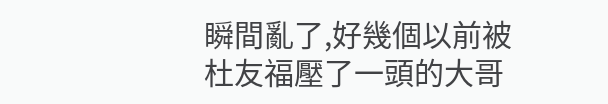瞬間亂了,好幾個以前被杜友福壓了一頭的大哥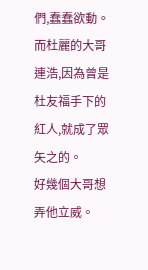們,蠢蠢欲動。
而杜麗的大哥連浩,因為曾是杜友福手下的紅人,就成了眾矢之的。
好幾個大哥想弄他立威。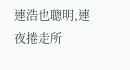連浩也聰明,連夜捲走所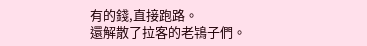有的錢,直接跑路。
還解散了拉客的老鴇子們。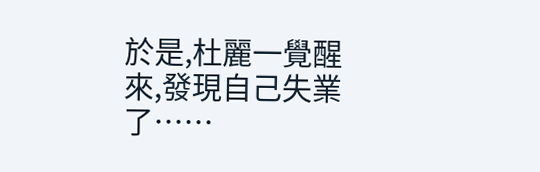於是,杜麗一覺醒來,發現自己失業了……